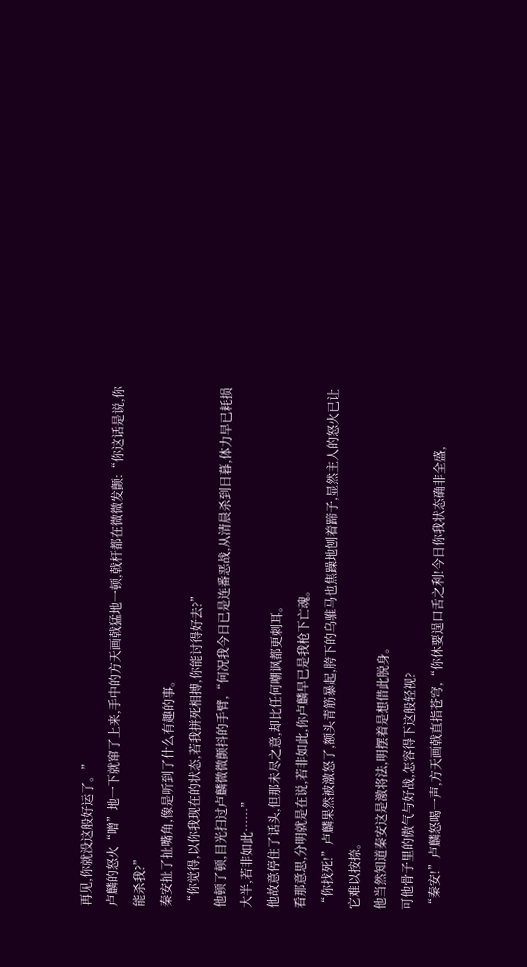再见,你就没这般好运了。”
卢麟的怒火“噌”地一下就窜了上来,手中的方天画戟猛地一顿,戟杆都在微微发颤:“你这话是说,你能杀我?”
秦安扯了扯嘴角,像是听到了什么有趣的事。
“你觉得,以你我现在的状态,若我拼死相搏,你能讨得好去?”
他顿了顿,目光扫过卢麟微微颤抖的手臂,“何况我今日已是连番恶战,从清晨杀到日暮,体力早已耗损大半,若非如此……”
他故意停住了话头,但那未尽之意,却比任何嘲讽都更刺耳。
看那意思,分明就是在说,若非如此,你卢麟早已是我枪下亡魂。
“你找死!”卢麟果然被激怒了,额头青筋暴起,胯下的乌骓马也焦躁地刨着蹄子,显然主人的怒火已让它难以按捺。
他当然知道秦安这是激将法,明摆着是想借此脱身。
可他骨子里的傲气与好战,怎容得下这般轻视?
“秦安!”卢麟怒喝一声,方天画戟直指苍穹,“你休要逞口舌之利!今日你我状态确非全盛,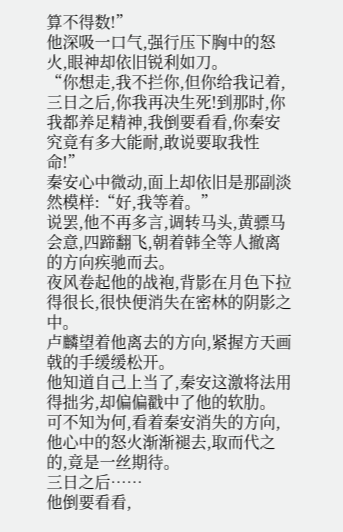算不得数!”
他深吸一口气,强行压下胸中的怒火,眼神却依旧锐利如刀。
“你想走,我不拦你,但你给我记着,三日之后,你我再决生死!到那时,你我都养足精神,我倒要看看,你秦安究竟有多大能耐,敢说要取我性命!”
秦安心中微动,面上却依旧是那副淡然模样:“好,我等着。”
说罢,他不再多言,调转马头,黄骠马会意,四蹄翻飞,朝着韩全等人撤离的方向疾驰而去。
夜风卷起他的战袍,背影在月色下拉得很长,很快便消失在密林的阴影之中。
卢麟望着他离去的方向,紧握方天画戟的手缓缓松开。
他知道自己上当了,秦安这激将法用得拙劣,却偏偏戳中了他的软肋。
可不知为何,看着秦安消失的方向,他心中的怒火渐渐褪去,取而代之的,竟是一丝期待。
三日之后……
他倒要看看,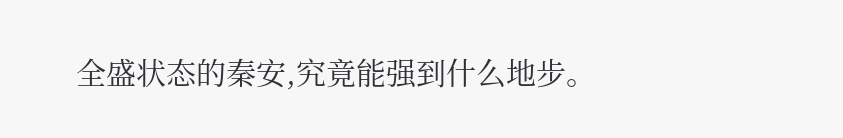全盛状态的秦安,究竟能强到什么地步。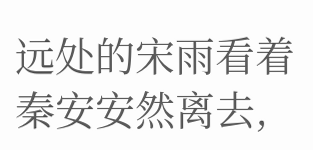远处的宋雨看着秦安安然离去,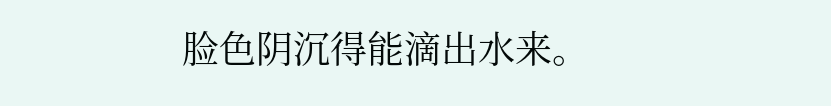脸色阴沉得能滴出水来。